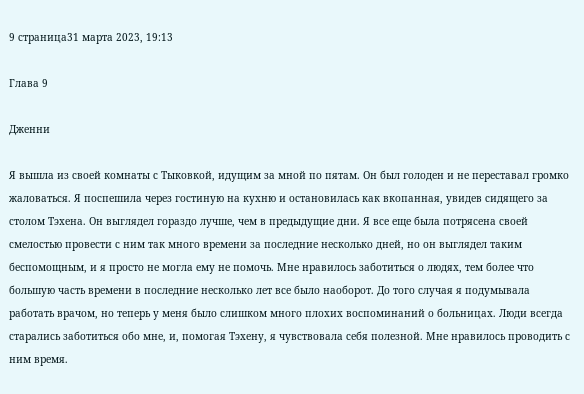9 страница31 марта 2023, 19:13

Глава 9

Дженни

Я вышла из своей комнаты с Тыковкой, идущим за мной по пятам. Он был голоден и не переставал громко жаловаться. Я поспешила через гостиную на кухню и остановилась как вкопанная, увидев сидящего за столом Тэхена. Он выглядел гораздо лучше, чем в предыдущие дни. Я все еще была потрясена своей смелостью провести с ним так много времени за последние несколько дней, но он выглядел таким беспомощным, и я просто не могла ему не помочь. Мне нравилось заботиться о людях, тем более что большую часть времени в последние несколько лет все было наоборот. До того случая я подумывала работать врачом, но теперь у меня было слишком много плохих воспоминаний о больницах. Люди всегда старались заботиться обо мне, и, помогая Тэхену, я чувствовала себя полезной. Мне нравилось проводить с ним время.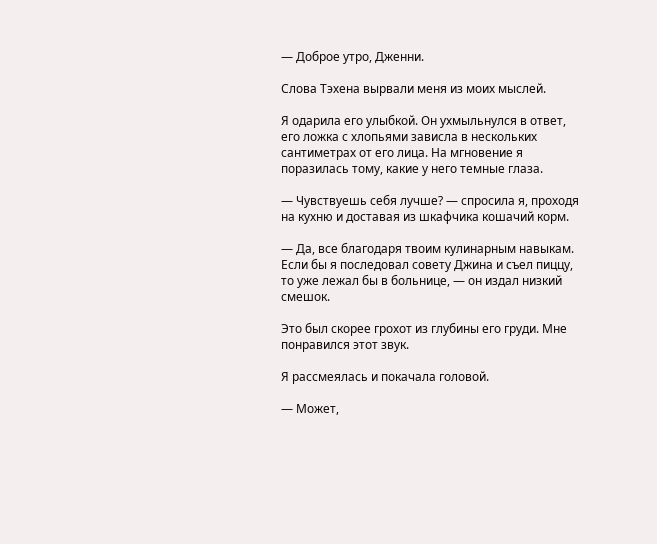— Доброе утро, Дженни.

Слова Тэхена вырвали меня из моих мыслей.

Я одарила его улыбкой. Он ухмыльнулся в ответ, его ложка с хлопьями зависла в нескольких сантиметрах от его лица. На мгновение я поразилась тому, какие у него темные глаза.

— Чувствуешь себя лучше? — спросила я, проходя на кухню и доставая из шкафчика кошачий корм.

— Да, все благодаря твоим кулинарным навыкам. Если бы я последовал совету Джина и съел пиццу, то уже лежал бы в больнице, — он издал низкий смешок.

Это был скорее грохот из глубины его груди. Мне понравился этот звук.

Я рассмеялась и покачала головой.

— Может,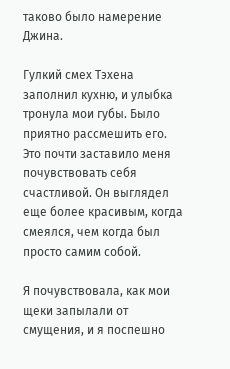таково было намерение Джина.

Гулкий смех Тэхена заполнил кухню, и улыбка тронула мои губы. Было приятно рассмешить его. Это почти заставило меня почувствовать себя счастливой. Он выглядел еще более красивым, когда смеялся, чем когда был просто самим собой.

Я почувствовала, как мои щеки запылали от смущения, и я поспешно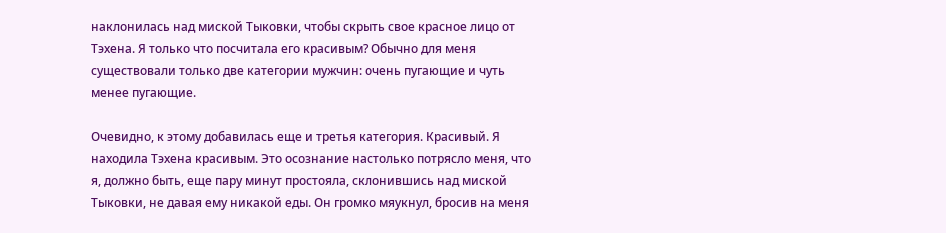наклонилась над миской Тыковки, чтобы скрыть свое красное лицо от Тэхена. Я только что посчитала его красивым? Обычно для меня существовали только две категории мужчин: очень пугающие и чуть менее пугающие.

Очевидно, к этому добавилась еще и третья категория. Красивый. Я находила Тэхена красивым. Это осознание настолько потрясло меня, что я, должно быть, еще пару минут простояла, склонившись над миской Тыковки, не давая ему никакой еды. Он громко мяукнул, бросив на меня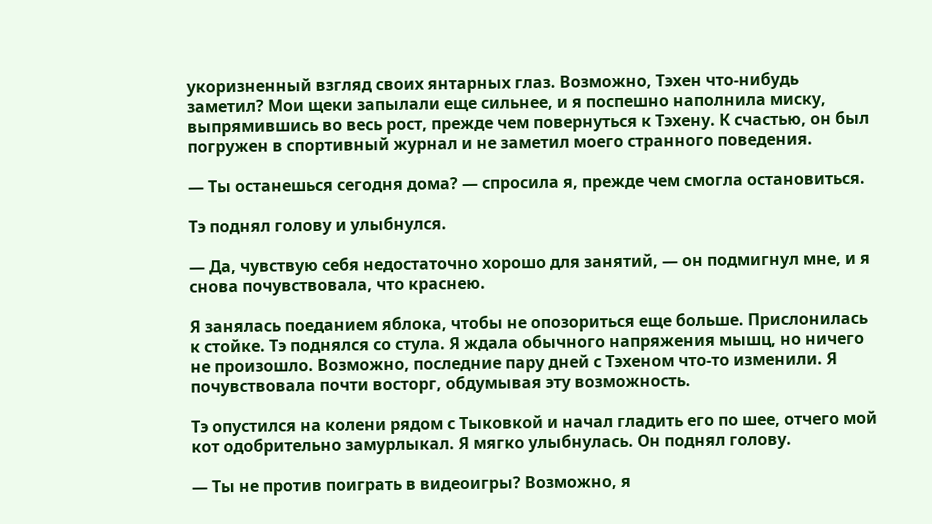укоризненный взгляд своих янтарных глаз. Возможно, Тэхен что-нибудь заметил? Мои щеки запылали еще сильнее, и я поспешно наполнила миску, выпрямившись во весь рост, прежде чем повернуться к Тэхену. К счастью, он был погружен в спортивный журнал и не заметил моего странного поведения.

— Ты останешься сегодня дома? — спросила я, прежде чем смогла остановиться.

Тэ поднял голову и улыбнулся.

— Да, чувствую себя недостаточно хорошо для занятий, — он подмигнул мне, и я снова почувствовала, что краснею.

Я занялась поеданием яблока, чтобы не опозориться еще больше. Прислонилась к стойке. Тэ поднялся со стула. Я ждала обычного напряжения мышц, но ничего не произошло. Возможно, последние пару дней с Тэхеном что-то изменили. Я почувствовала почти восторг, обдумывая эту возможность.

Тэ опустился на колени рядом с Тыковкой и начал гладить его по шее, отчего мой кот одобрительно замурлыкал. Я мягко улыбнулась. Он поднял голову.

— Ты не против поиграть в видеоигры? Возможно, я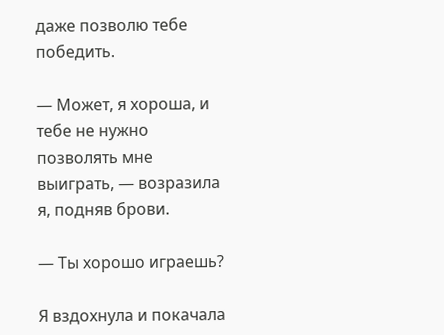даже позволю тебе победить.

— Может, я хороша, и тебе не нужно позволять мне выиграть, — возразила я, подняв брови.

— Ты хорошо играешь?

Я вздохнула и покачала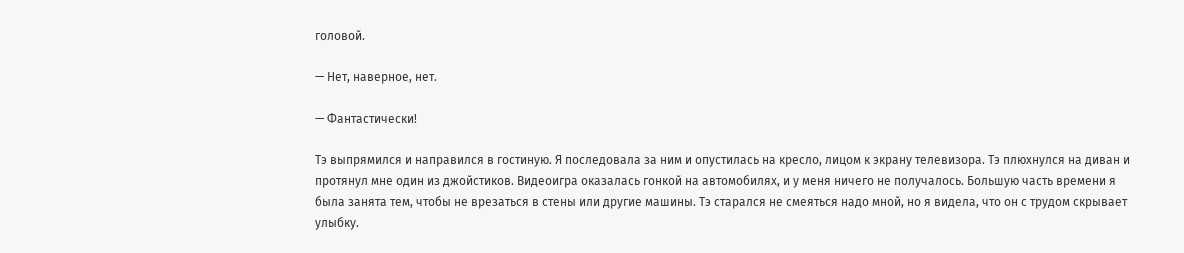головой.

— Нет, наверное, нет.

— Фантастически!

Тэ выпрямился и направился в гостиную. Я последовала за ним и опустилась на кресло, лицом к экрану телевизора. Тэ плюхнулся на диван и протянул мне один из джойстиков. Видеоигра оказалась гонкой на автомобилях, и у меня ничего не получалось. Большую часть времени я была занята тем, чтобы не врезаться в стены или другие машины. Тэ старался не смеяться надо мной, но я видела, что он с трудом скрывает улыбку.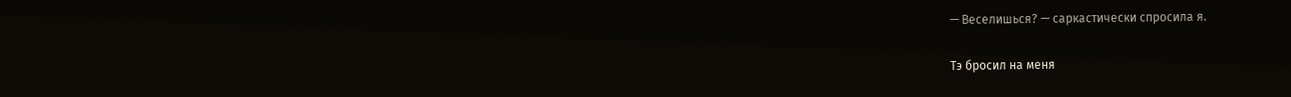— Веселишься? — саркастически спросила я.

Тэ бросил на меня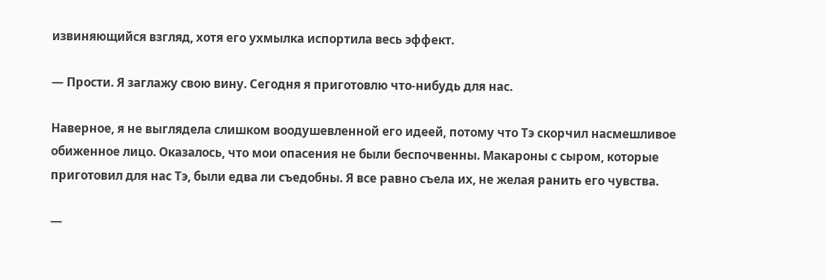извиняющийся взгляд, хотя его ухмылка испортила весь эффект.

— Прости. Я заглажу свою вину. Сегодня я приготовлю что-нибудь для нас.

Наверное, я не выглядела слишком воодушевленной его идеей, потому что Тэ скорчил насмешливое обиженное лицо. Оказалось, что мои опасения не были беспочвенны. Макароны с сыром, которые приготовил для нас Тэ, были едва ли съедобны. Я все равно съела их, не желая ранить его чувства.

—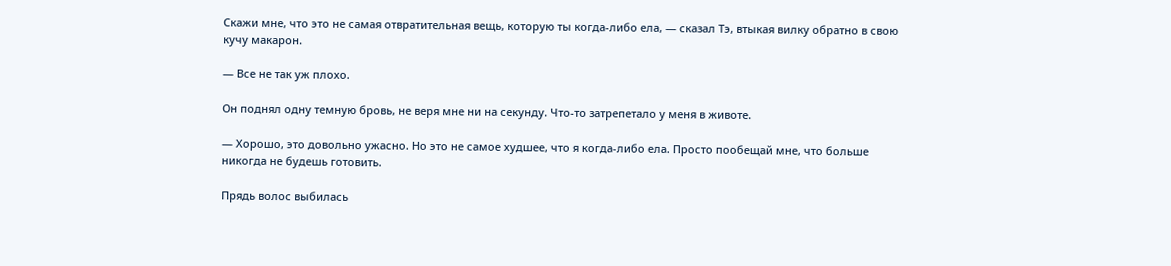Скажи мне, что это не самая отвратительная вещь, которую ты когда-либо ела, — сказал Тэ, втыкая вилку обратно в свою кучу макарон.

— Все не так уж плохо.

Он поднял одну темную бровь, не веря мне ни на секунду. Что-то затрепетало у меня в животе.

— Хорошо, это довольно ужасно. Но это не самое худшее, что я когда-либо ела. Просто пообещай мне, что больше никогда не будешь готовить.

Прядь волос выбилась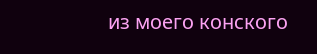из моего конского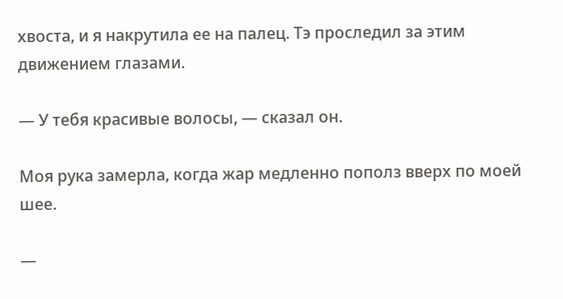хвоста, и я накрутила ее на палец. Тэ проследил за этим движением глазами.

— У тебя красивые волосы, — сказал он.

Моя рука замерла, когда жар медленно пополз вверх по моей шее.

—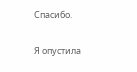Спасибо.

Я опустила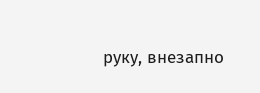руку, внезапно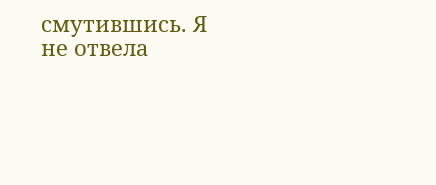смутившись. Я не отвела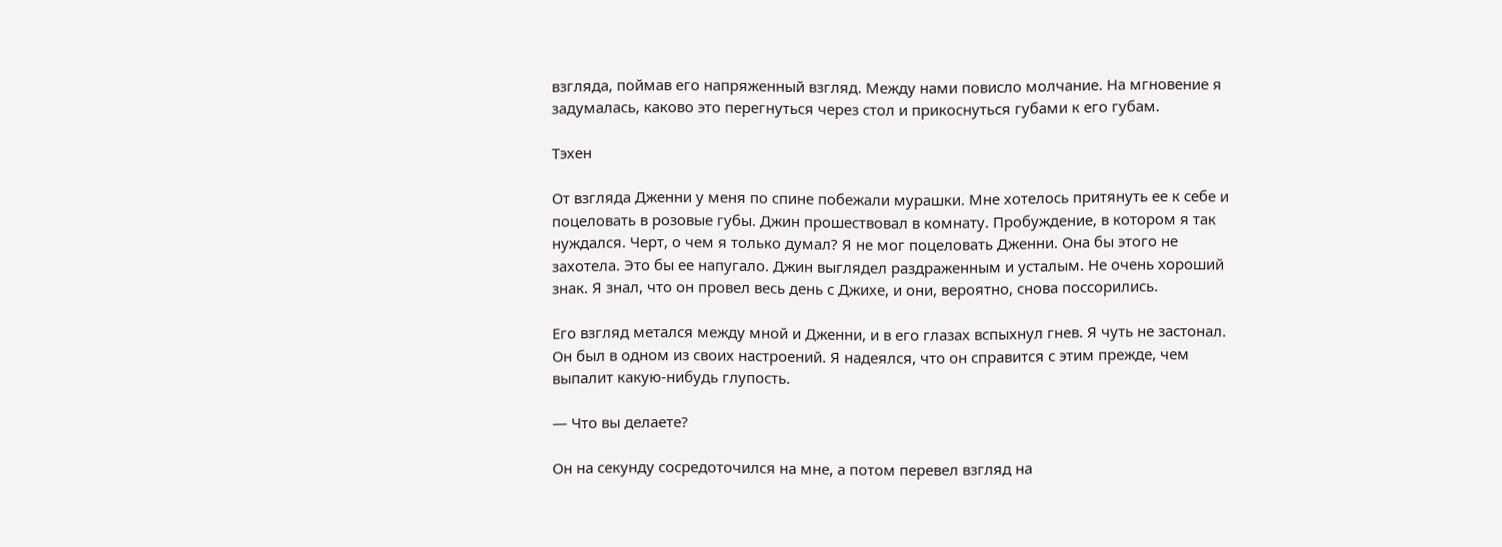взгляда, поймав его напряженный взгляд. Между нами повисло молчание. На мгновение я задумалась, каково это перегнуться через стол и прикоснуться губами к его губам.

Тэхен

От взгляда Дженни у меня по спине побежали мурашки. Мне хотелось притянуть ее к себе и поцеловать в розовые губы. Джин прошествовал в комнату. Пробуждение, в котором я так нуждался. Черт, о чем я только думал? Я не мог поцеловать Дженни. Она бы этого не захотела. Это бы ее напугало. Джин выглядел раздраженным и усталым. Не очень хороший знак. Я знал, что он провел весь день с Джихе, и они, вероятно, снова поссорились.

Его взгляд метался между мной и Дженни, и в его глазах вспыхнул гнев. Я чуть не застонал. Он был в одном из своих настроений. Я надеялся, что он справится с этим прежде, чем выпалит какую-нибудь глупость.

— Что вы делаете?

Он на секунду сосредоточился на мне, а потом перевел взгляд на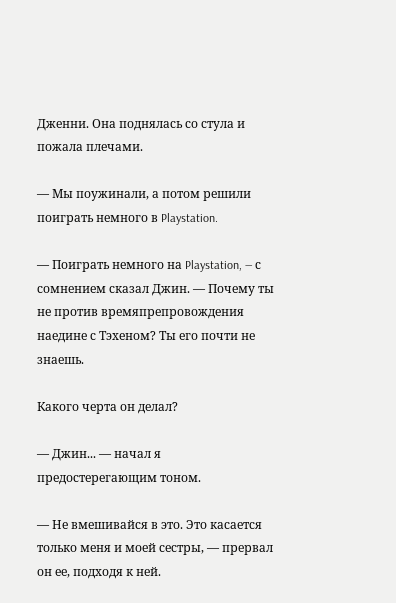Дженни. Она поднялась со стула и пожала плечами.

— Мы поужинали, а потом решили поиграть немного в Playstation.

— Поиграть немного на Playstation, — с сомнением сказал Джин. — Почему ты не против времяпрепровождения наедине с Тэхеном? Ты его почти не знаешь.

Какого черта он делал?

— Джин... — начал я предостерегающим тоном.

— Не вмешивайся в это. Это касается только меня и моей сестры, — прервал он ее, подходя к ней.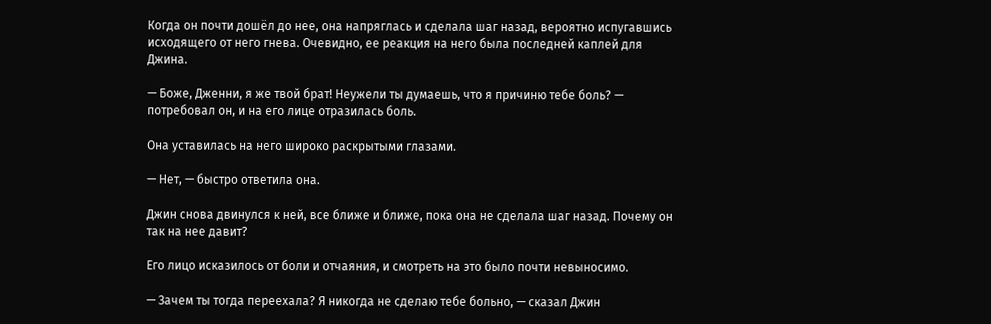Когда он почти дошёл до нее, она напряглась и сделала шаг назад, вероятно испугавшись исходящего от него гнева. Очевидно, ее реакция на него была последней каплей для Джина.

— Боже, Дженни, я же твой брат! Неужели ты думаешь, что я причиню тебе боль? — потребовал он, и на его лице отразилась боль.

Она уставилась на него широко раскрытыми глазами.

— Нет, — быстро ответила она.

Джин снова двинулся к ней, все ближе и ближе, пока она не сделала шаг назад. Почему он так на нее давит?

Его лицо исказилось от боли и отчаяния, и смотреть на это было почти невыносимо.

— Зачем ты тогда переехала? Я никогда не сделаю тебе больно, — сказал Джин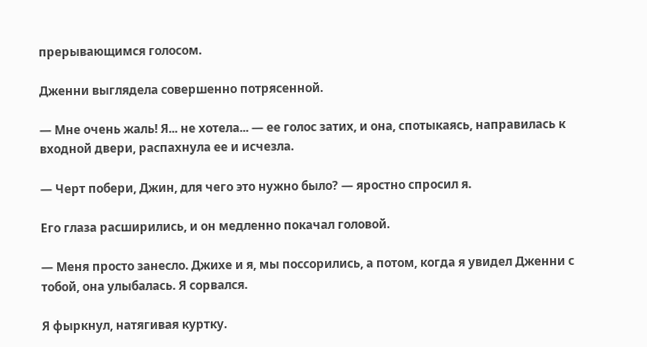прерывающимся голосом.

Дженни выглядела совершенно потрясенной.

— Мне очень жаль! Я... не хотела... — ее голос затих, и она, спотыкаясь, направилась к входной двери, распахнула ее и исчезла.

— Черт побери, Джин, для чего это нужно было? — яростно спросил я.

Его глаза расширились, и он медленно покачал головой.

— Меня просто занесло. Джихе и я, мы поссорились, а потом, когда я увидел Дженни с тобой, она улыбалась. Я сорвался.

Я фыркнул, натягивая куртку.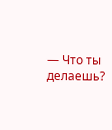— Что ты делаешь?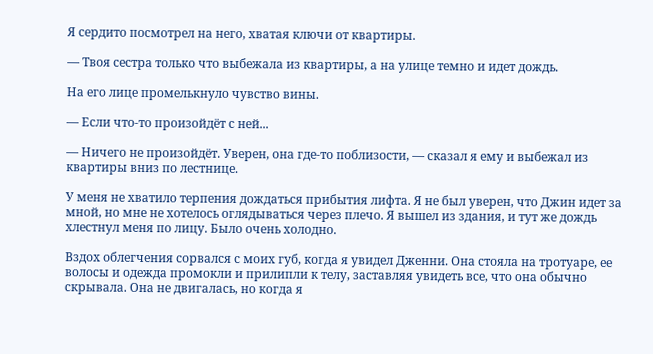Я сердито посмотрел на него, хватая ключи от квартиры.

— Твоя сестра только что выбежала из квартиры, а на улице темно и идет дождь.

На его лице промелькнуло чувство вины.

— Если что-то произойдёт с ней...

— Ничего не произойдёт. Уверен, она где-то поблизости, — сказал я ему и выбежал из квартиры вниз по лестнице.

У меня не хватило терпения дождаться прибытия лифта. Я не был уверен, что Джин идет за мной, но мне не хотелось оглядываться через плечо. Я вышел из здания, и тут же дождь хлестнул меня по лицу. Было очень холодно.

Вздох облегчения сорвался с моих губ, когда я увидел Дженни. Она стояла на тротуаре, ее волосы и одежда промокли и прилипли к телу, заставляя увидеть все, что она обычно скрывала. Она не двигалась, но когда я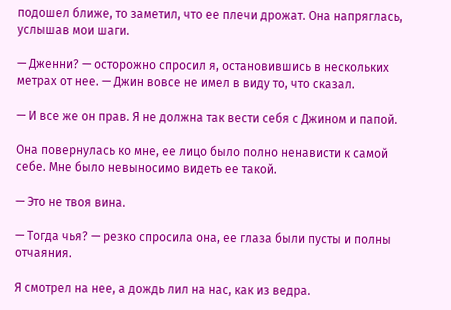подошел ближе, то заметил, что ее плечи дрожат. Она напряглась, услышав мои шаги.

— Дженни? — осторожно спросил я, остановившись в нескольких метрах от нее. — Джин вовсе не имел в виду то, что сказал.

— И все же он прав. Я не должна так вести себя с Джином и папой.

Она повернулась ко мне, ее лицо было полно ненависти к самой себе. Мне было невыносимо видеть ее такой.

— Это не твоя вина.

— Тогда чья? — резко спросила она, ее глаза были пусты и полны отчаяния.

Я смотрел на нее, а дождь лил на нас, как из ведра.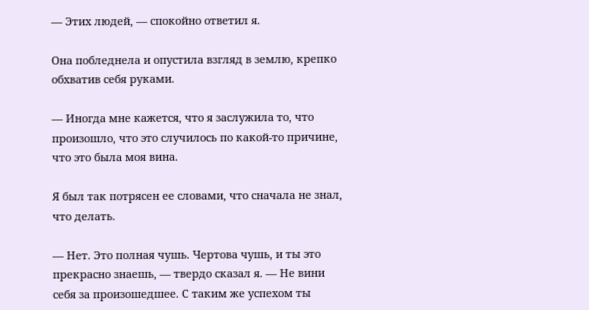— Этих людей, — спокойно ответил я.

Она побледнела и опустила взгляд в землю, крепко обхватив себя руками.

— Иногда мне кажется, что я заслужила то, что произошло, что это случилось по какой-то причине, что это была моя вина.

Я был так потрясен ее словами, что сначала не знал, что делать.

— Нет. Это полная чушь. Чертова чушь, и ты это прекрасно знаешь, — твердо сказал я. — Не вини себя за произошедшее. С таким же успехом ты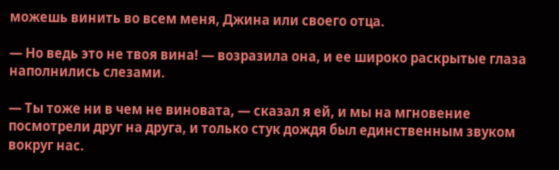можешь винить во всем меня, Джина или своего отца.

— Но ведь это не твоя вина! — возразила она, и ее широко раскрытые глаза наполнились слезами.

— Ты тоже ни в чем не виновата, — сказал я ей, и мы на мгновение посмотрели друг на друга, и только стук дождя был единственным звуком вокруг нас.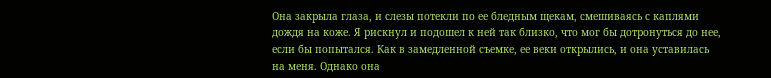Она закрыла глаза, и слезы потекли по ее бледным щекам, смешиваясь с каплями дождя на коже. Я рискнул и подошел к ней так близко, что мог бы дотронуться до нее, если бы попытался. Как в замедленной съемке, ее веки открылись, и она уставилась на меня. Однако она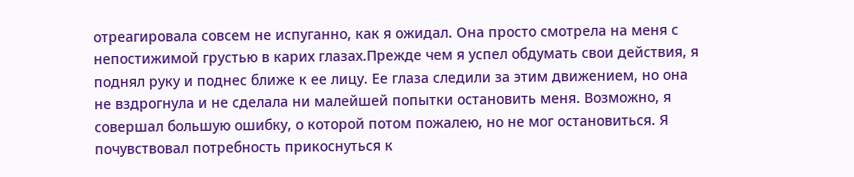отреагировала совсем не испуганно, как я ожидал. Она просто смотрела на меня с непостижимой грустью в карих глазах.Прежде чем я успел обдумать свои действия, я поднял руку и поднес ближе к ее лицу. Ее глаза следили за этим движением, но она не вздрогнула и не сделала ни малейшей попытки остановить меня. Возможно, я совершал большую ошибку, о которой потом пожалею, но не мог остановиться. Я почувствовал потребность прикоснуться к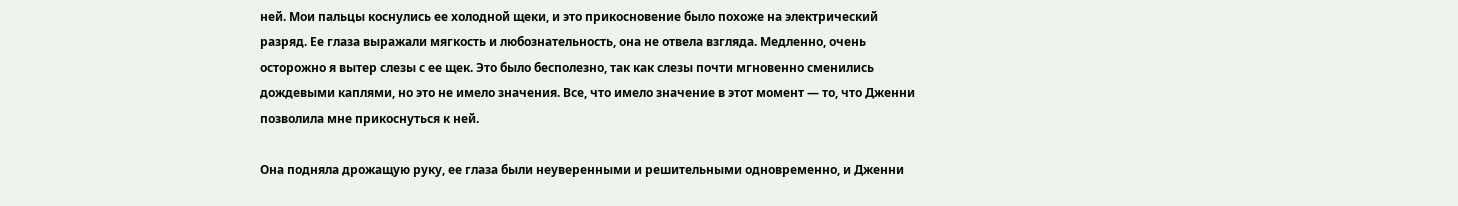ней. Мои пальцы коснулись ее холодной щеки, и это прикосновение было похоже на электрический разряд. Ее глаза выражали мягкость и любознательность, она не отвела взгляда. Медленно, очень осторожно я вытер слезы с ее щек. Это было бесполезно, так как слезы почти мгновенно сменились дождевыми каплями, но это не имело значения. Все, что имело значение в этот момент — то, что Дженни позволила мне прикоснуться к ней.

Она подняла дрожащую руку, ее глаза были неуверенными и решительными одновременно, и Дженни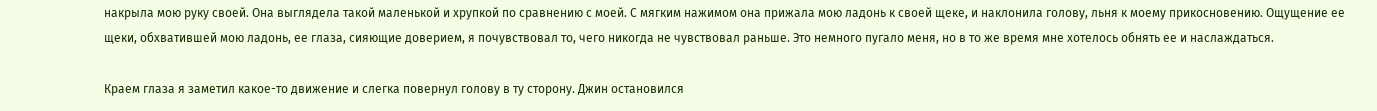накрыла мою руку своей. Она выглядела такой маленькой и хрупкой по сравнению с моей. С мягким нажимом она прижала мою ладонь к своей щеке, и наклонила голову, льня к моему прикосновению. Ощущение ее щеки, обхватившей мою ладонь, ее глаза, сияющие доверием, я почувствовал то, чего никогда не чувствовал раньше. Это немного пугало меня, но в то же время мне хотелось обнять ее и наслаждаться.

Краем глаза я заметил какое-то движение и слегка повернул голову в ту сторону. Джин остановился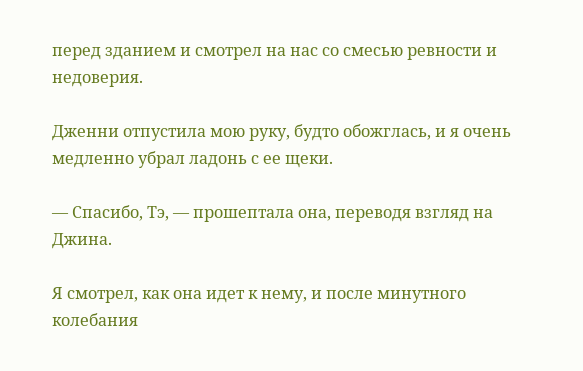перед зданием и смотрел на нас со смесью ревности и недоверия.

Дженни отпустила мою руку, будто обожглась, и я очень медленно убрал ладонь с ее щеки.

— Спасибо, Тэ, — прошептала она, переводя взгляд на Джина.

Я смотрел, как она идет к нему, и после минутного колебания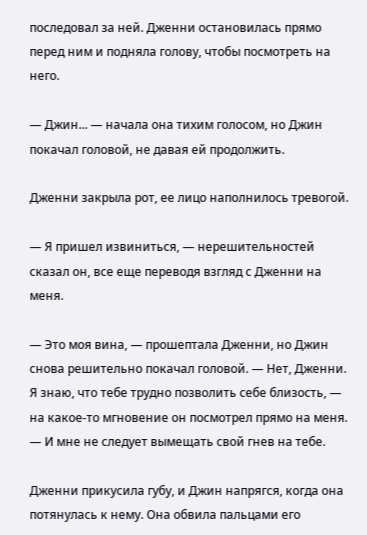последовал за ней. Дженни остановилась прямо перед ним и подняла голову, чтобы посмотреть на него.

— Джин... — начала она тихим голосом, но Джин покачал головой, не давая ей продолжить.

Дженни закрыла рот, ее лицо наполнилось тревогой.

— Я пришел извиниться, — нерешительностей сказал он, все еще переводя взгляд с Дженни на меня.

— Это моя вина, — прошептала Дженни, но Джин снова решительно покачал головой. — Нет, Дженни. Я знаю, что тебе трудно позволить себе близость, — на какое-то мгновение он посмотрел прямо на меня. — И мне не следует вымещать свой гнев на тебе.

Дженни прикусила губу, и Джин напрягся, когда она потянулась к нему. Она обвила пальцами его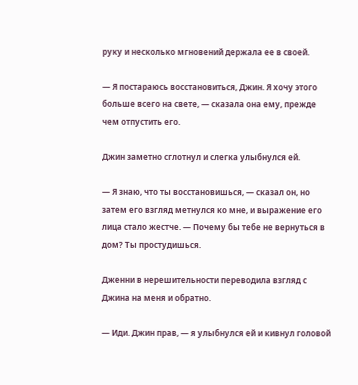руку и несколько мгновений держала ее в своей.

— Я постараюсь восстановиться, Джин. Я хочу этого больше всего на свете, — сказала она ему, прежде чем отпустить его.

Джин заметно сглотнул и слегка улыбнулся ей.

— Я знаю, что ты восстановишься, — сказал он, но затем его взгляд метнулся ко мне, и выражение его лица стало жестче. — Почему бы тебе не вернуться в дом? Ты простудишься.

Дженни в нерешительности переводила взгляд с Джина на меня и обратно.

— Иди. Джин прав, — я улыбнулся ей и кивнул головой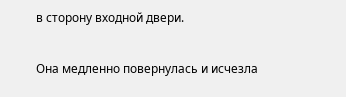в сторону входной двери.

Она медленно повернулась и исчезла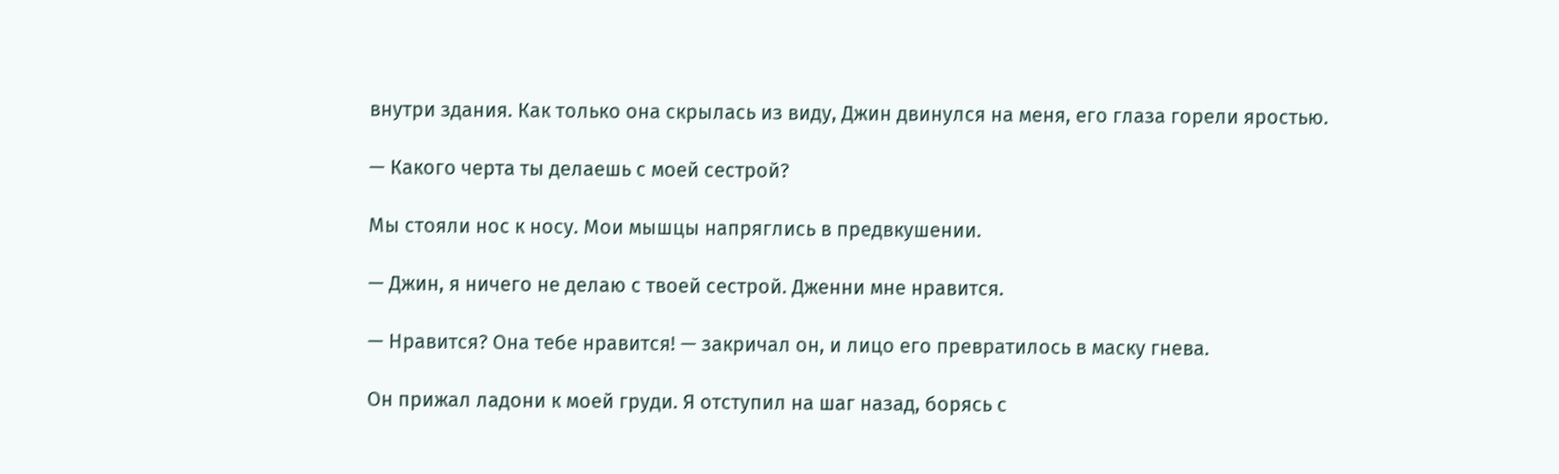внутри здания. Как только она скрылась из виду, Джин двинулся на меня, его глаза горели яростью.

— Какого черта ты делаешь с моей сестрой?

Мы стояли нос к носу. Мои мышцы напряглись в предвкушении.

— Джин, я ничего не делаю с твоей сестрой. Дженни мне нравится.

— Нравится? Она тебе нравится! — закричал он, и лицо его превратилось в маску гнева.

Он прижал ладони к моей груди. Я отступил на шаг назад, борясь с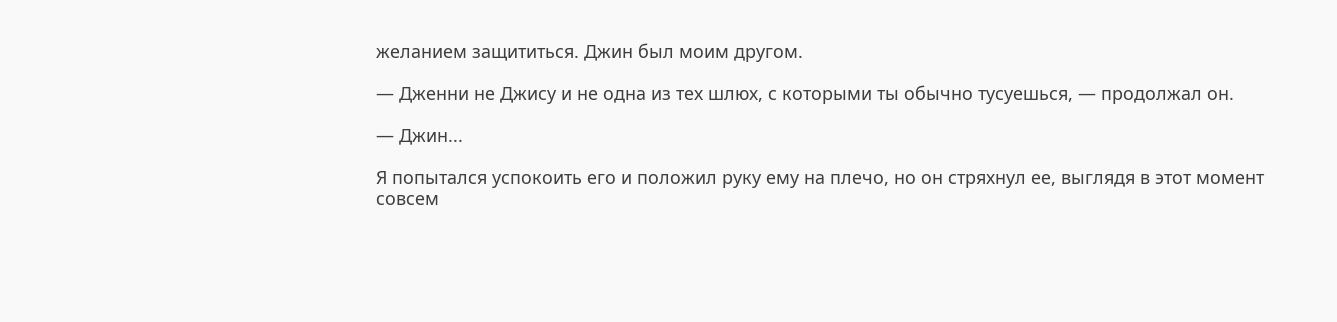желанием защититься. Джин был моим другом.

— Дженни не Джису и не одна из тех шлюх, с которыми ты обычно тусуешься, — продолжал он.

— Джин...

Я попытался успокоить его и положил руку ему на плечо, но он стряхнул ее, выглядя в этот момент совсем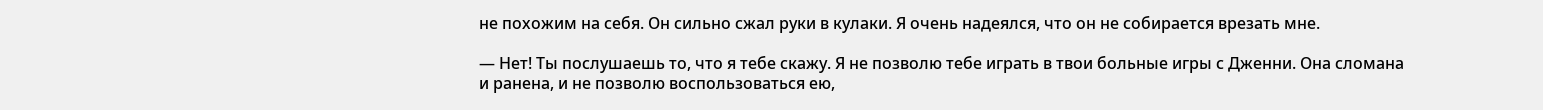не похожим на себя. Он сильно сжал руки в кулаки. Я очень надеялся, что он не собирается врезать мне.

— Нет! Ты послушаешь то, что я тебе скажу. Я не позволю тебе играть в твои больные игры с Дженни. Она сломана и ранена, и не позволю воспользоваться ею,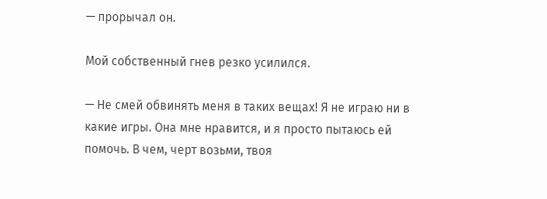— прорычал он.

Мой собственный гнев резко усилился.

— Не смей обвинять меня в таких вещах! Я не играю ни в какие игры. Она мне нравится, и я просто пытаюсь ей помочь. В чем, черт возьми, твоя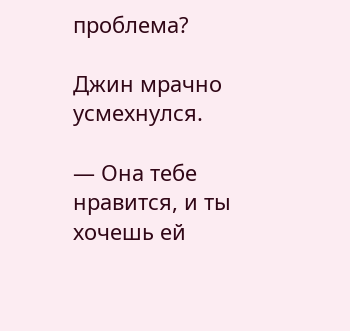проблема?

Джин мрачно усмехнулся.

— Она тебе нравится, и ты хочешь ей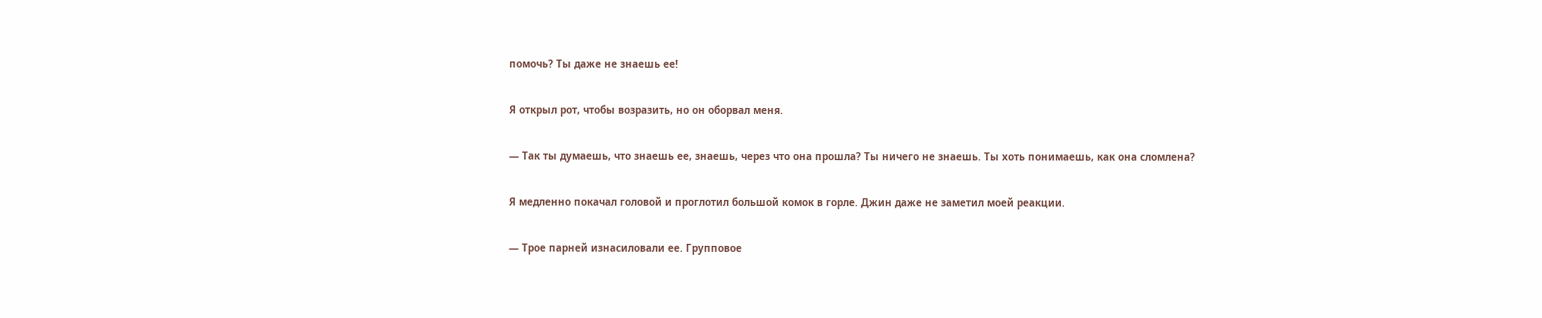помочь? Ты даже не знаешь ее!

Я открыл рот, чтобы возразить, но он оборвал меня.

— Так ты думаешь, что знаешь ее, знаешь, через что она прошла? Ты ничего не знаешь. Ты хоть понимаешь, как она сломлена?

Я медленно покачал головой и проглотил большой комок в горле. Джин даже не заметил моей реакции.

— Трое парней изнасиловали ее. Групповое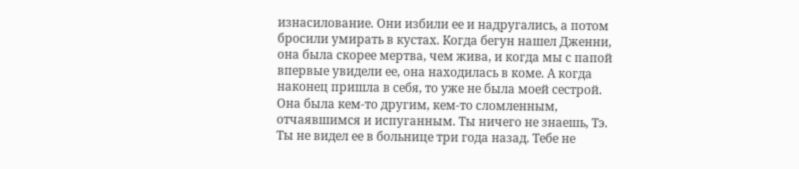изнасилование. Они избили ее и надругались, а потом бросили умирать в кустах. Когда бегун нашел Дженни, она была скорее мертва, чем жива, и когда мы с папой впервые увидели ее, она находилась в коме. А когда наконец пришла в себя, то уже не была моей сестрой. Она была кем-то другим, кем-то сломленным, отчаявшимся и испуганным. Ты ничего не знаешь, Тэ. Ты не видел ее в больнице три года назад. Тебе не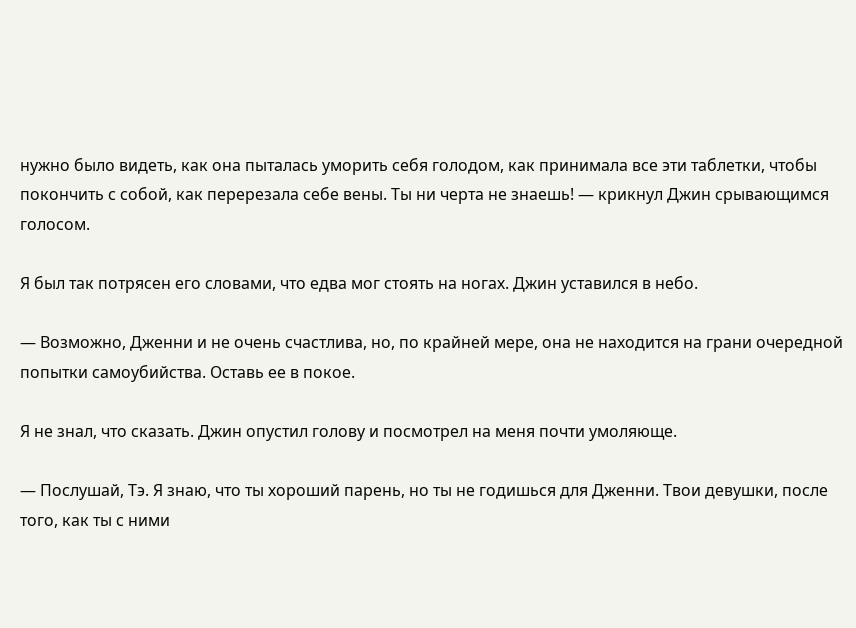нужно было видеть, как она пыталась уморить себя голодом, как принимала все эти таблетки, чтобы покончить с собой, как перерезала себе вены. Ты ни черта не знаешь! — крикнул Джин срывающимся голосом.

Я был так потрясен его словами, что едва мог стоять на ногах. Джин уставился в небо.

— Возможно, Дженни и не очень счастлива, но, по крайней мере, она не находится на грани очередной попытки самоубийства. Оставь ее в покое.

Я не знал, что сказать. Джин опустил голову и посмотрел на меня почти умоляюще.

— Послушай, Тэ. Я знаю, что ты хороший парень, но ты не годишься для Дженни. Твои девушки, после того, как ты с ними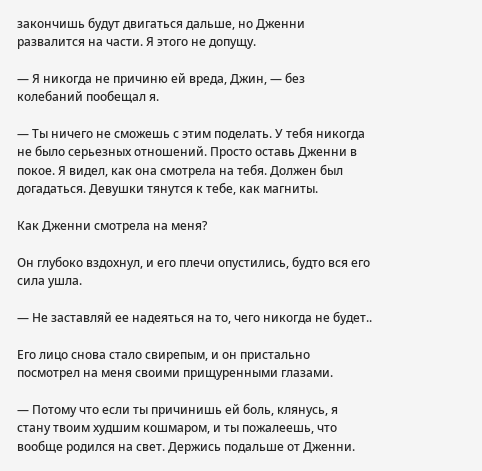закончишь будут двигаться дальше, но Дженни развалится на части. Я этого не допущу.

— Я никогда не причиню ей вреда, Джин, — без колебаний пообещал я.

— Ты ничего не сможешь с этим поделать. У тебя никогда не было серьезных отношений. Просто оставь Дженни в покое. Я видел, как она смотрела на тебя. Должен был догадаться. Девушки тянутся к тебе, как магниты.

Как Дженни смотрела на меня?

Он глубоко вздохнул, и его плечи опустились, будто вся его сила ушла.

— Не заставляй ее надеяться на то, чего никогда не будет..

Его лицо снова стало свирепым, и он пристально посмотрел на меня своими прищуренными глазами.

— Потому что если ты причинишь ей боль, клянусь, я стану твоим худшим кошмаром, и ты пожалеешь, что вообще родился на свет. Держись подальше от Дженни.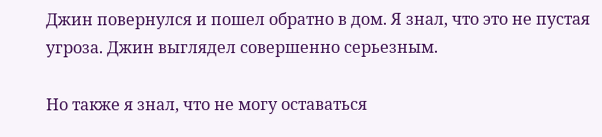Джин повернулся и пошел обратно в дом. Я знал, что это не пустая угроза. Джин выглядел совершенно серьезным.

Но также я знал, что не могу оставаться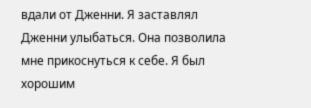вдали от Дженни. Я заставлял Дженни улыбаться. Она позволила мне прикоснуться к себе. Я был хорошим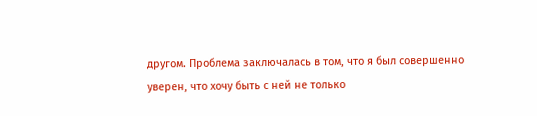другом. Проблема заключалась в том, что я был совершенно уверен, что хочу быть с ней не только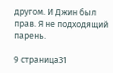другом. И Джин был прав. Я не подходящий парень.

9 страница31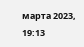марта 2023, 19:13